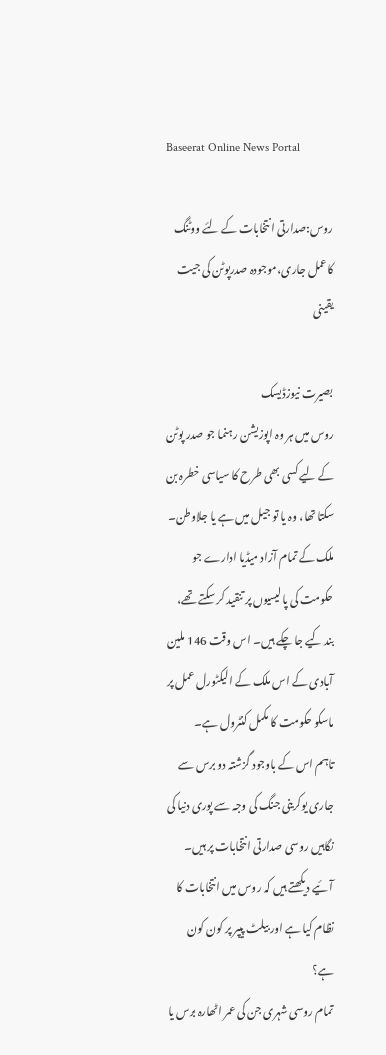Baseerat Online News Portal

روس:صدارتی انتخابات کے لئے ووٹنگ کاعمل جاری،موجودہ صدرپوٹن کی جیت یقینی

بصیرت نیوزڈیسک
روس میں ہر وہ اپوزیشن رہنما جو صدر پوٹن کے لیے کسی بھی طرح کا سیاسی خطرہ بن سکتا تھا، وہ یا تو جیل میں ہے یا جلاوطن۔ ملک کے تمام آزاد میڈیا ادارے جو حکومت کی پالیسیوں پر تنقید کر سکتے تھے، بند کیے جا چکے ہیں۔ اس وقت 146 ملین آبادی کے اس ملک کے الیکٹورل عمل پر ماسکو حکومت کا مکمل کنٹرول ہے۔
تاہم اس کے باوجود گزشتہ دو برس سے جاری یوکرینی جنگ کی وجہ سے پوری دنیا کی نگاہیں روسی صدارتی انتخابات پر ہیں۔ آئیے دیکھتے ہیں کہ روس میں انتخابات کا نظام کیا ہے اور بیلٹ پیپر پر کون کون ہے؟
تمام روسی شہری جن کی عمر اٹھارہ برس یا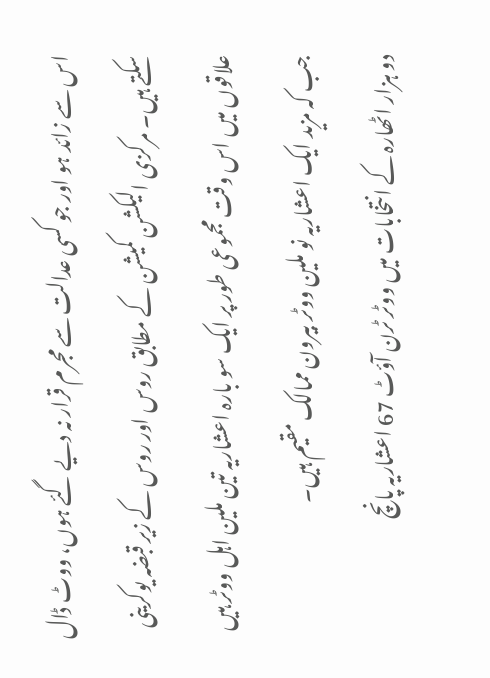اس سے زائد ہو اور جو کسی عدالت سے مجرم قرار نہ دیے گئے ہوں، ووٹ ڈال سکتے ہیں۔ مرکزی الیکشن کمیشن کے مطابق روس اور روس کے زیر قبضہ یوکرینی علاقوں میں اس وقت مجموعی طور پر ایک سو بارہ اعشاریہ تین ملین اہل ووٹر ہیں جب کہ مزید ایک اعشاریہ نو ملین ووٹر بیرون ممالک مقیم ہیں۔
دو ہزار اٹھارہ کے انتخابات میں ووٹر ٹرن آؤٹ 67 اعشاریہ پانچ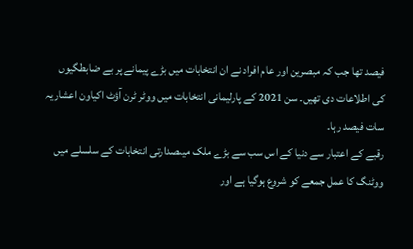فیصد تھا جب کہ مبصرین اور عام افراد نے ان انتخابات میں بڑے پیمانے پر بے ضابطگیوں کی اطلاعات دی تھیں۔ سن 2021 کے پارلیمانی انتخابات میں ووٹر ٹرن آؤٹ اکیاون اعشاریہ سات فیصد رہا۔
رقبے کے اعتبار سے دنیا کے اس سب سے بڑے ملک میںصدارتی انتخابات کے سلسلے میں ووٹنگ کا عمل جمعے کو شروع ہوگیا ہے اور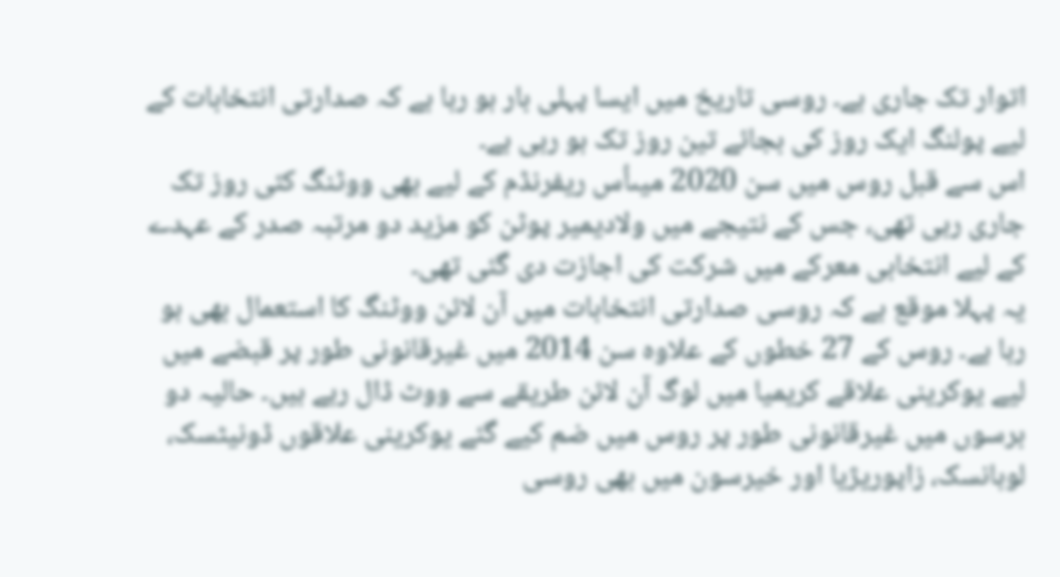اتوار تک جاری ہے۔ روسی تاریخ میں ایسا پہلی بار ہو رہا ہے کہ صدارتی انتخابات کے لیے پولنگ ایک روز کی بجائے تین روز تک ہو رہی ہے۔
اس سے قبل روس میں سن 2020 میںاُس ریفرنڈم کے لیے بھی ووٹنگ کئی روز تک جاری رہی تھی، جس کے نتیجے میں ولادیمیر پوٹن کو مزید دو مرتبہ صدر کے عہدے کے لیے انتخابی معرکے میں شرکت کی اجازت دی گئی تھی۔
یہ پہلا موقع ہے کہ روسی صدارتی انتخابات میں آن لائن ووٹنگ کا استعمال بھی ہو رہا ہے۔ روس کے 27 خطوں کے علاوہ سن 2014 میں غیرقانونی طور پر قبضے میں لیے یوکرینی علاقے کریمیا میں لوگ آن لائن طریقے سے ووٹ ڈال رہے ہیں۔ حالیہ دو برسوں میں غیرقانونی طور پر روس میں ضم کیے گئے یوکرینی علاقوں ڈونیٹسک، لوہانسک، زاپوریژیا اور خیرسون میں بھی روسی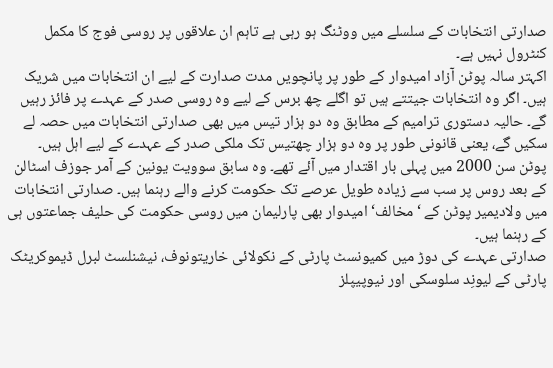صدارتی انتخابات کے سلسلے میں ووٹنگ ہو رہی ہے تاہم ان علاقوں پر روسی فوج کا مکمل کنٹرول نہیں ہے۔
اکہتر سالہ پوٹن آزاد امیدوار کے طور پر پانچویں مدت صدارت کے لیے ان انتخابات میں شریک ہیں۔ اگر وہ انتخابات جیتتے ہیں تو اگلے چھ برس کے لیے وہ روسی صدر کے عہدے پر فائز رہیں گے۔ حالیہ دستوری ترامیم کے مطابق وہ دو ہزار تیس میں بھی صدارتی انتخابات میں حصہ لے سکیں گے، یعنی قانونی طور پر وہ دو ہزار چھتیس تک ملکی صدر کے عہدے کے لیے اہل ہیں۔
پوٹن سن 2000 میں پہلی بار اقتدار میں آئے تھے۔ وہ سابق سوویت یونین کے آمر جوزف اسٹالن کے بعد روس پر سب سے زیادہ طویل عرصے تک حکومت کرنے والے رہنما ہیں۔ صدارتی انتخابات میں ولادیمیر پوٹن کے ‘مخالف‘ امیدوار بھی پارلیمان میں روسی حکومت کی حلیف جماعتوں ہی کے رہنما ہیں۔
صدارتی عہدے کی دوڑ میں کمیونسٹ پارٹی کے نکولائی خاریتونوف، نیشنلسٹ لبرل ڈیموکریٹک پارٹی کے لیونِد سلوسکی اور نیوپیپلز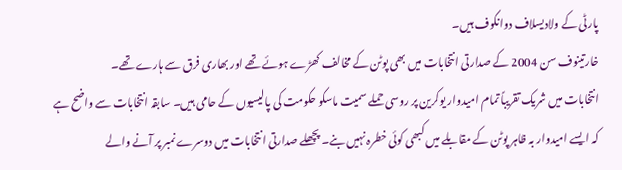پارٹی کے ولادیسلاف دوانکوف ہیں۔
خارتینوف سن 2004 کے صدارتی انتخابات میں بھی پوٹن کے مخالف کھڑے ہوئے تھے اور بھاری فرق سے ہارے تھے۔
انتخابات میں شریک تقریباً تمام امیدوار یوکرین پر روسی حملے سمیت ماسکو حکومت کی پالیسیوں کے حامی ہیں۔ سابقہ انتخابات سے واضح ہے کہ ایسے امیدوار بہ ظاہر پوٹن کے مقابلے میں کبھی کوئی خطرہ نہیں بنے۔ پچھلے صدارتی انتخابات میں دوسرے نمبر پر آنے والے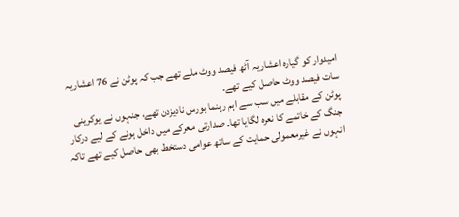امیدوار کو گیارہ اعشاریہ آٹھ فیصد ووٹ ملے تھے جب کہ پوٹن نے 76 اعشاریہ سات فیصد ووٹ حاصل کیے تھے۔
پوٹن کے مقابلے میں سب سے اہم رہنما بورس نادیزدن تھے، جنہوں نے یوکرینی جنگ کے خاتمے کا نعرہ لگایا تھا۔ صدارتی معرکے میں داخل ہونے کے لیے درکار انہوں نے غیرمعمولی حمایت کے ساتھ عوامی دستخط بھی حاصل کیے تھے تاکہ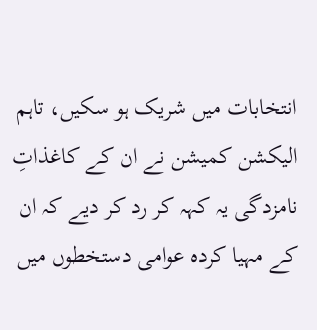انتخابات میں شریک ہو سکیں، تاہم الیکشن کمیشن نے ان کے کاغذاتِ نامزدگی یہ کہہ کر رد کر دیے کہ ان کے مہیا کردہ عوامی دستخطوں میں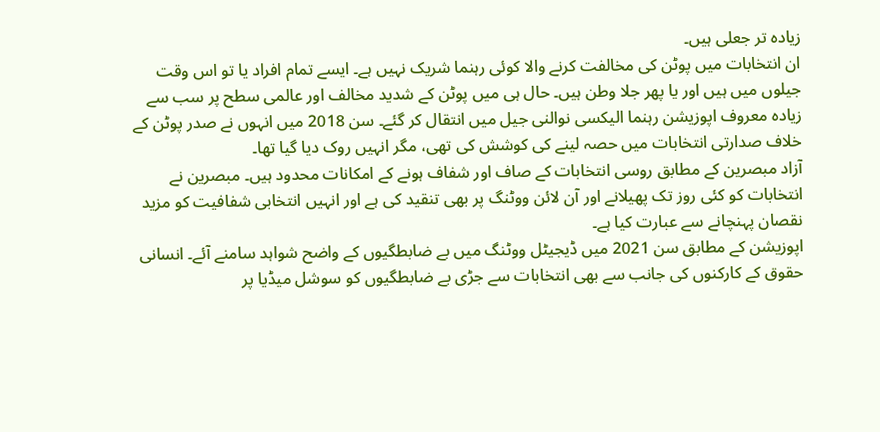زیادہ تر جعلی ہیں۔
ان انتخابات میں پوٹن کی مخالفت کرنے والا کوئی رہنما شریک نہیں ہے۔ ایسے تمام افراد یا تو اس وقت جیلوں میں ہیں اور یا پھر جلا وطن ہیں۔ حال ہی میں پوٹن کے شدید مخالف اور عالمی سطح پر سب سے زیادہ معروف اپوزیشن رہنما الیکسی نوالنی جیل میں انتقال کر گئے۔ سن 2018 میں انہوں نے صدر پوٹن کے خلاف صدارتی انتخابات میں حصہ لینے کی کوشش کی تھی، مگر انہیں روک دیا گیا تھا۔
آزاد مبصرین کے مطابق روسی انتخابات کے صاف اور شفاف ہونے کے امکانات محدود ہیں۔ مبصرین نے انتخابات کو کئی روز تک پھیلانے اور آن لائن ووٹنگ پر بھی تنقید کی ہے اور انہیں انتخابی شفافیت کو مزید نقصان پہنچانے سے عبارت کیا ہے۔
اپوزیشن کے مطابق سن 2021 میں ڈیجیٹل ووٹنگ میں بے ضابطگیوں کے واضح شواہد سامنے آئے۔ انسانی حقوق کے کارکنوں کی جانب سے بھی انتخابات سے جڑی بے ضابطگیوں کو سوشل میڈیا پر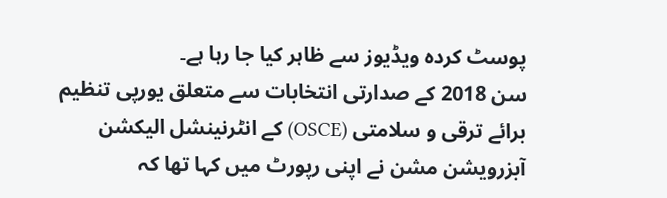پوسٹ کردہ ویڈیوز سے ظاہر کیا جا رہا ہے۔
سن 2018 کے صدارتی انتخابات سے متعلق یورپی تنظیم برائے ترقی و سلامتی (OSCE) کے انٹرنینشل الیکشن آبزرویشن مشن نے اپنی رپورٹ میں کہا تھا کہ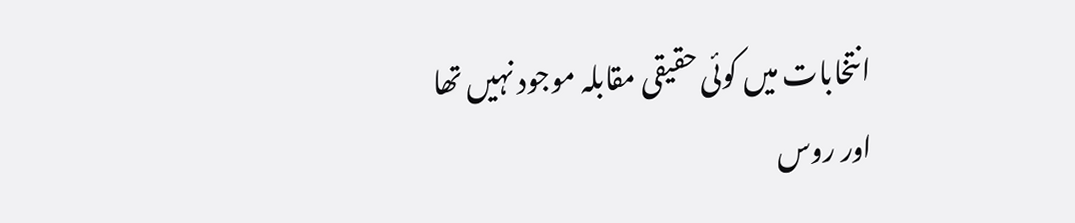انتخابات میں کوئی حقیقی مقابلہ موجود نہیں تھا اور روس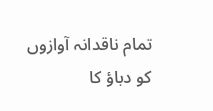تمام ناقدانہ آوازوں کو دباؤ کا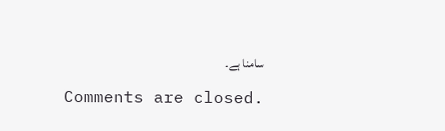سامنا ہے۔

Comments are closed.